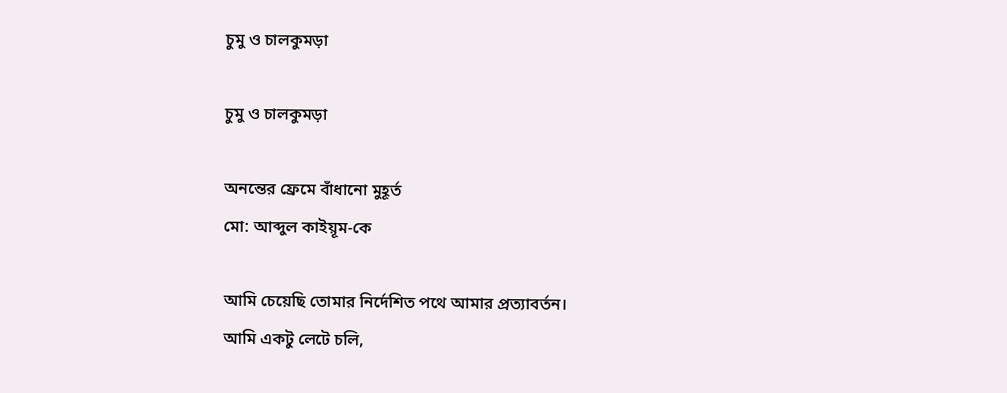চুমু ও চালকুমড়া

চুমু ও চালকুমড়া

অনন্তের ফ্রেমে বাঁধানো মুহূর্ত
মো: আব্দুল কাইয়ূম-কে

আমি চেয়েছি তোমার নির্দেশিত পথে আমার প্রত্যাবর্তন।
আমি একটু লেটে চলি,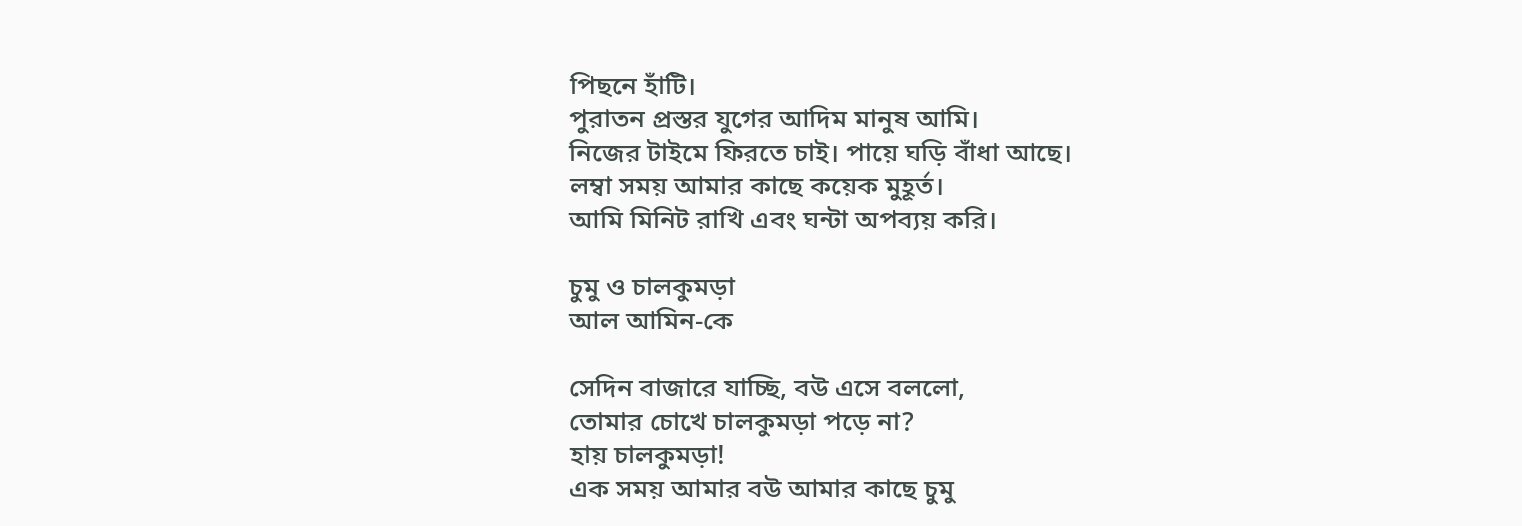পিছনে হাঁটি।
পুরাতন প্রস্তর যুগের আদিম মানুষ আমি।
নিজের টাইমে ফিরতে চাই। পায়ে ঘড়ি বাঁধা আছে।
লম্বা সময় আমার কাছে কয়েক মুহূর্ত।
আমি মিনিট রাখি এবং ঘন্টা অপব্যয় করি।

চুমু ও চালকুমড়া
আল আমিন-কে

সেদিন বাজারে যাচ্ছি, বউ এসে বললো,
তোমার চোখে চালকুমড়া পড়ে না?
হায় চালকুমড়া!
এক সময় আমার বউ আমার কাছে চুমু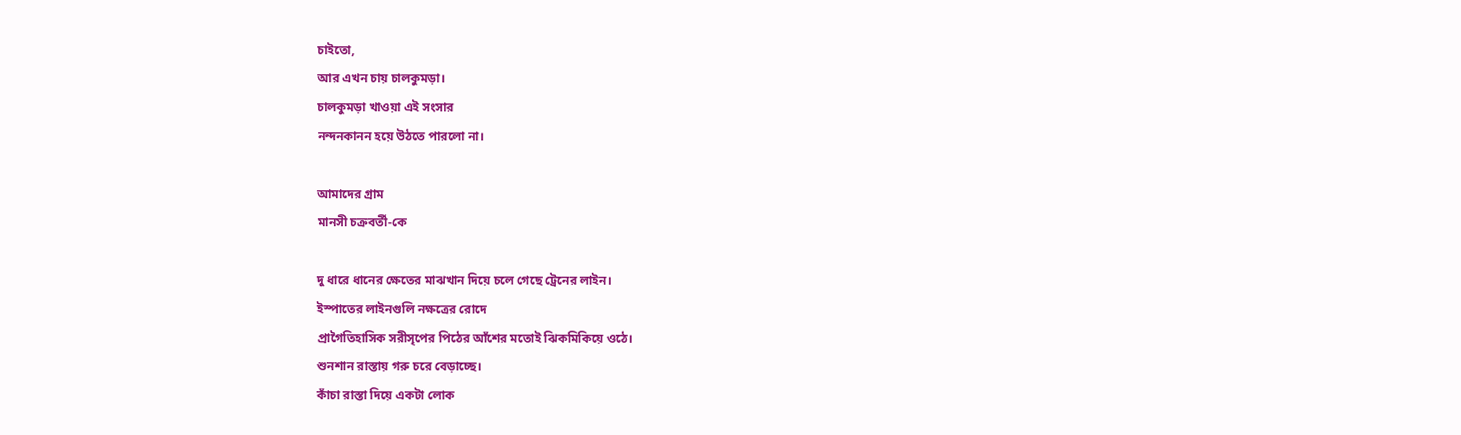চাইতো,
আর এখন চায় চালকুমড়া।
চালকুমড়া খাওয়া এই সংসার
নন্দনকানন হয়ে উঠতে পারলো না।

আমাদের গ্রাম
মানসী চক্রবর্তী-কে

দু ধারে ধানের ক্ষেতের মাঝখান দিয়ে চলে গেছে ট্রেনের লাইন।
ইস্পাতের লাইনগুলি নক্ষত্রের রোদে
প্রাগৈতিহাসিক সরীসৃপের পিঠের আঁশের মতোই ঝিকমিকিয়ে ওঠে।
শুনশান রাস্তায় গরু চরে বেড়াচ্ছে।
কাঁচা রাস্তা দিয়ে একটা লোক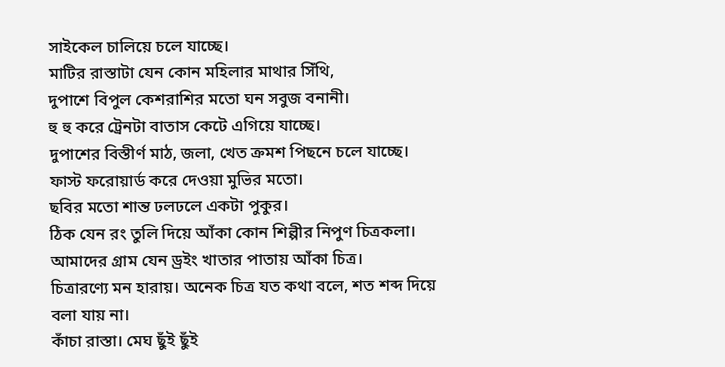সাইকেল চালিয়ে চলে যাচ্ছে।
মাটির রাস্তাটা যেন কোন মহিলার মাথার সিঁথি,
দুপাশে বিপুল কেশরাশির মতো ঘন সবুজ বনানী।
হু হু করে ট্রেনটা বাতাস কেটে এগিয়ে যাচ্ছে।
দুপাশের বিস্তীর্ণ মাঠ, জলা, খেত ক্রমশ পিছনে চলে যাচ্ছে।
ফাস্ট ফরোয়ার্ড করে দেওয়া মুভির মতো।
ছবির মতো শান্ত ঢলঢলে একটা পুকুর।
ঠিক যেন রং তুলি দিয়ে আঁকা কোন শিল্পীর নিপুণ চিত্রকলা।
আমাদের গ্রাম যেন ড্রইং খাতার পাতায় আঁকা চিত্র।
চিত্রারণ্যে মন হারায়। অনেক চিত্র যত কথা বলে, শত শব্দ দিয়ে বলা যায় না।
কাঁচা রাস্তা। মেঘ ছুঁই ছুঁই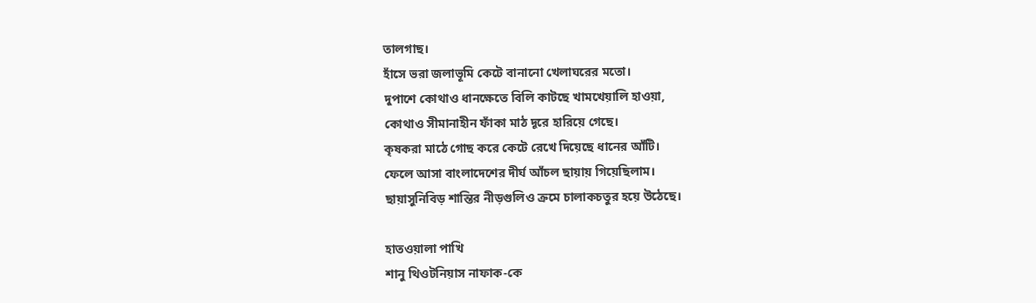তালগাছ।
হাঁসে ভরা জলাভূমি কেটে বানানো খেলাঘরের মতো।
দুপাশে কোথাও ধানক্ষেতে বিলি কাটছে খামখেয়ালি হাওয়া,
কোথাও সীমানাহীন ফাঁকা মাঠ দূরে হারিয়ে গেছে।
কৃষকরা মাঠে গোছ করে কেটে রেখে দিয়েছে ধানের আঁটি।
ফেলে আসা বাংলাদেশের দীর্ঘ আঁচল ছায়ায় গিয়েছিলাম।
ছায়াসুনিবিড় শান্তির নীড়গুলিও ক্রমে চালাকচতুর হয়ে উঠেছে।

হাতওয়ালা পাখি
শানু থিওটনিয়াস নাফাক-কে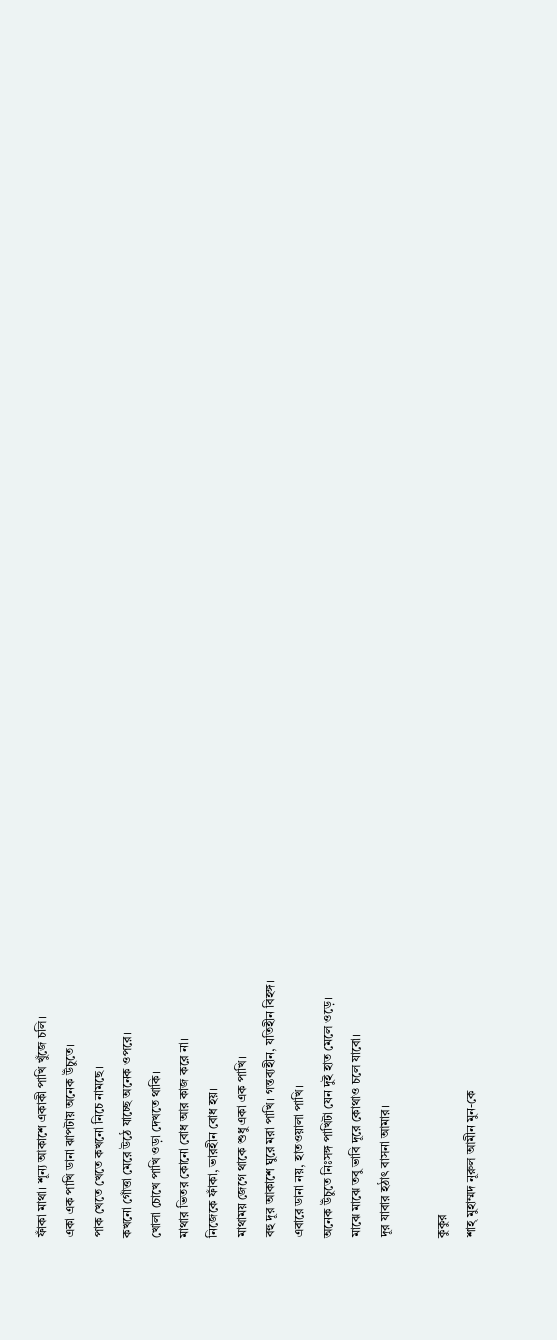ফাঁকা মাথা। শূন্য আকাশে একাকী পাখি খুঁজে চলি।
একা এক পাখি ডানা ঝাপটায় অনেক উঁচুতে।
পাক খেতে খেতে কখনো নিচে নামছে।
কখনো গোঁত্তা মেরে উঠে যাচ্ছে অনেক ওপরে।
খোলা চোখে পাখি ওড়া দেখতে থাকি।
মাথার ভিতর কোনো বোধ আর কাজ করে না।
নিজেকে ফাঁকা, ভারহীন বোধ হয়।
মাথাময় জেগে থাকে শুধু একা এক পাখি।
বহু দূর আকাশে ঘুরে মরা পাখি। গন্তব্যহীন, যতিহীন বিহঙ্গ।
এবারে ডানা নয়, হাতওয়ালা পাখি।
অনেক উঁচুতে নিঃসঙ্গ পাখিটা যেন দুই হাত মেলে ওড়ে।
মাঝে মাঝে তবু ভাবি দূরে কোথাও চলে যাবো।
দূর যাবার হঠাৎ বাসনা আমার।

কুকুর
শাহ্ মুহাম্মদ নূরুল আমীন মুন-কে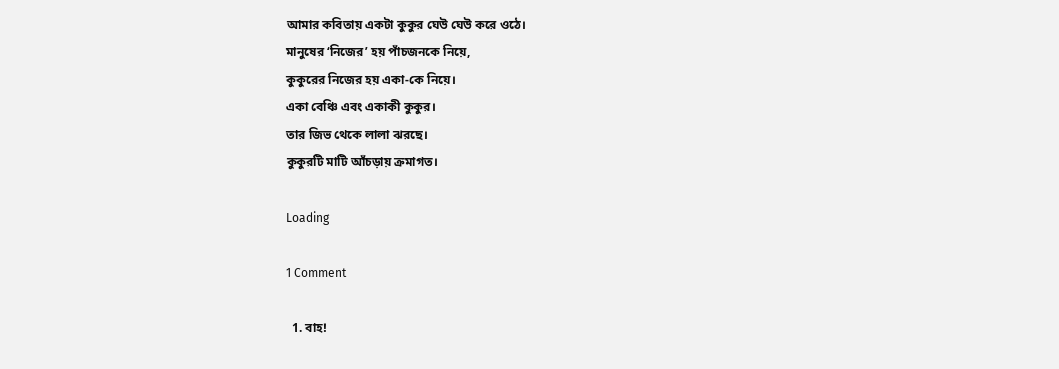আমার কবিতায় একটা কুকুর ঘেউ ঘেউ করে ওঠে।
মানুষের ‘নিজের’ হয় পাঁচজনকে নিয়ে,
কুকুরের নিজের হয় একা-কে নিয়ে।
একা বেঞ্চি এবং একাকী কুকুর।
তার জিভ থেকে লালা ঝরছে।
কুকুরটি মাটি আঁচড়ায় ক্রমাগত।

Loading

1 Comment

  1. বাহ!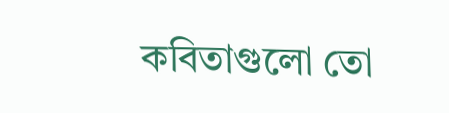কবিতাগুলো তো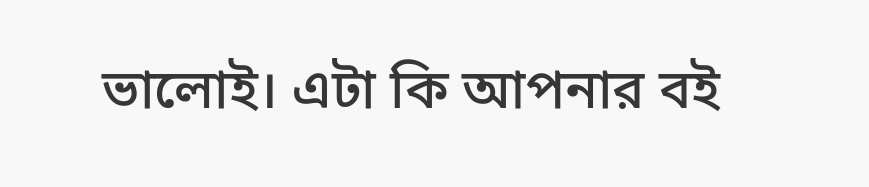ভালোই। এটা কি আপনার বই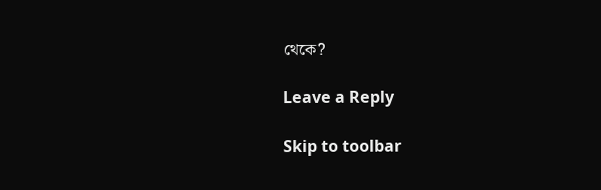থেকে?

Leave a Reply

Skip to toolbar